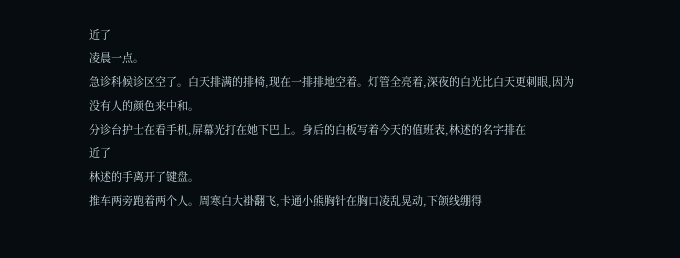近了
凌晨一点。
急诊科候诊区空了。白天排满的排椅,现在一排排地空着。灯管全亮着,深夜的白光比白天更刺眼,因为没有人的颜色来中和。
分诊台护士在看手机,屏幕光打在她下巴上。身后的白板写着今天的值班表,林述的名字排在
近了
林述的手离开了键盘。
推车两旁跑着两个人。周寒白大褂翻飞,卡通小熊胸针在胸口凌乱晃动,下颌线绷得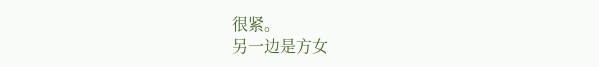很紧。
另一边是方女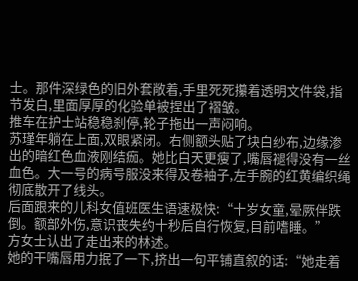士。那件深绿色的旧外套敞着,手里死死攥着透明文件袋,指节发白,里面厚厚的化验单被捏出了褶皱。
推车在护士站稳稳刹停,轮子拖出一声闷响。
苏瑾年躺在上面,双眼紧闭。右侧额头贴了块白纱布,边缘渗出的暗红色血液刚结痂。她比白天更瘦了,嘴唇褪得没有一丝血色。大一号的病号服没来得及卷袖子,左手腕的红黄编织绳彻底散开了线头。
后面跟来的儿科女值班医生语速极快:“十岁女童,晕厥伴跌倒。额部外伤,意识丧失约十秒后自行恢复,目前嗜睡。”
方女士认出了走出来的林述。
她的干嘴唇用力抿了一下,挤出一句平铺直叙的话:“她走着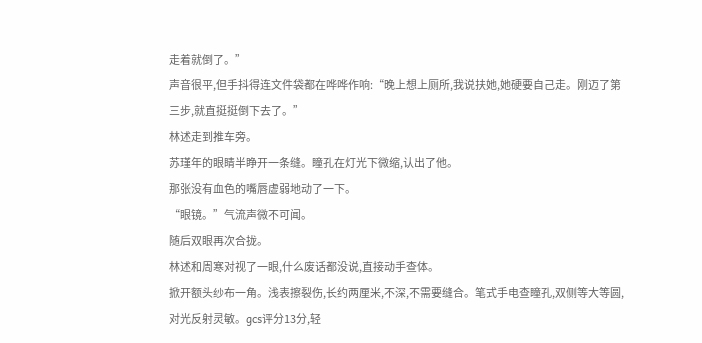走着就倒了。”
声音很平,但手抖得连文件袋都在哗哗作响:“晚上想上厕所,我说扶她,她硬要自己走。刚迈了第三步,就直挺挺倒下去了。”
林述走到推车旁。
苏瑾年的眼睛半睁开一条缝。瞳孔在灯光下微缩,认出了他。
那张没有血色的嘴唇虚弱地动了一下。
“眼镜。”气流声微不可闻。
随后双眼再次合拢。
林述和周寒对视了一眼,什么废话都没说,直接动手查体。
掀开额头纱布一角。浅表擦裂伤,长约两厘米,不深,不需要缝合。笔式手电查瞳孔,双侧等大等圆,对光反射灵敏。gcs评分13分,轻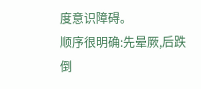度意识障碍。
顺序很明确:先晕厥,后跌倒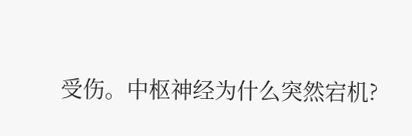受伤。中枢神经为什么突然宕机?